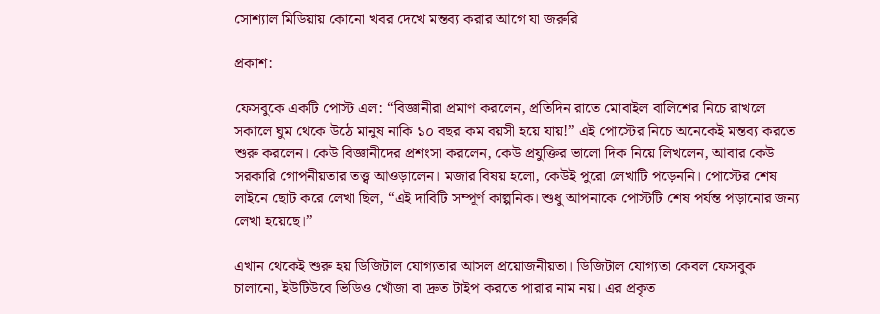সোশ্যাল মিডিয়ায় কোনো খবর দেখে মন্তব্য করার আগে যা জরুরি

প্রকাশ:

ফেসবুকে একটি পোস্ট এল: “বিজ্ঞানীরা প্রমাণ করলেন, প্রতিদিন রাতে মোবাইল বালিশের নিচে রাখলে সকালে ঘুম থেকে উঠে মানুষ নাকি ১০ বছর কম বয়সী হয়ে যায়!” এই পোস্টের নিচে অনেকেই মন্তব্য করতে শুরু করলেন। কেউ বিজ্ঞানীদের প্রশংসা করলেন, কেউ প্রযুক্তির ভালো দিক নিয়ে লিখলেন, আবার কেউ সরকারি গোপনীয়তার তত্ত্ব আওড়ালেন। মজার বিষয় হলো, কেউই পুরো লেখাটি পড়েননি। পোস্টের শেষ লাইনে ছোট করে লেখা ছিল, “এই দাবিটি সম্পূর্ণ কাল্পনিক। শুধু আপনাকে পোস্টটি শেষ পর্যন্ত পড়ানোর জন্য লেখা হয়েছে।”

এখান থেকেই শুরু হয় ডিজিটাল যোগ্যতার আসল প্রয়োজনীয়তা। ডিজিটাল যোগ্যতা কেবল ফেসবুক চালানো, ইউটিউবে ভিডিও খোঁজা বা দ্রুত টাইপ করতে পারার নাম নয়। এর প্রকৃত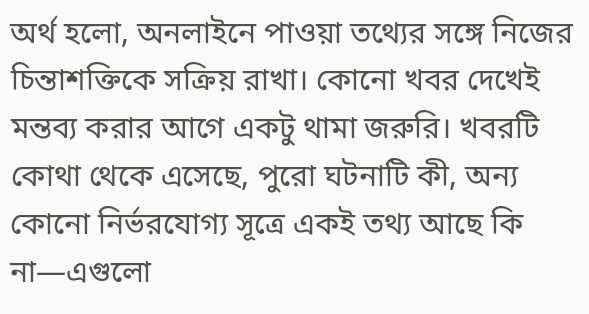অর্থ হলো, অনলাইনে পাওয়া তথ্যের সঙ্গে নিজের চিন্তাশক্তিকে সক্রিয় রাখা। কোনো খবর দেখেই মন্তব্য করার আগে একটু থামা জরুরি। খবরটি কোথা থেকে এসেছে, পুরো ঘটনাটি কী, অন্য কোনো নির্ভরযোগ্য সূত্রে একই তথ্য আছে কি না—এগুলো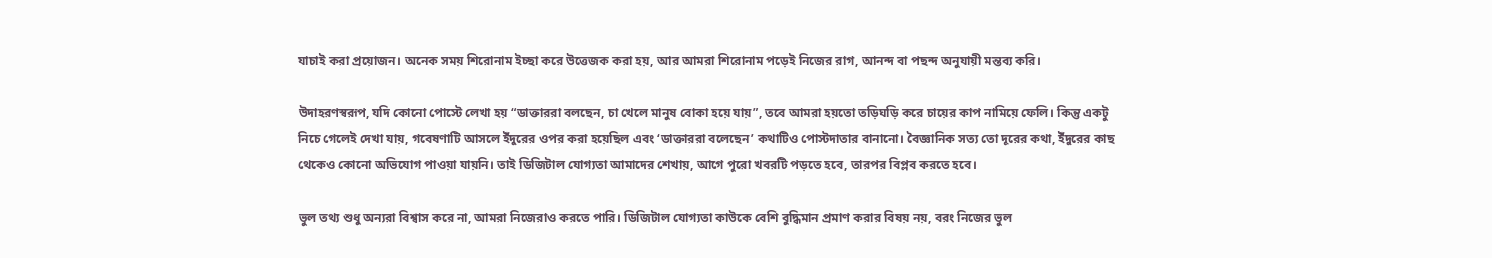যাচাই করা প্রয়োজন। অনেক সময় শিরোনাম ইচ্ছা করে উত্তেজক করা হয়, আর আমরা শিরোনাম পড়েই নিজের রাগ, আনন্দ বা পছন্দ অনুযায়ী মন্তব্য করি।

উদাহরণস্বরূপ, যদি কোনো পোস্টে লেখা হয় “ডাক্তাররা বলছেন, চা খেলে মানুষ বোকা হয়ে যায়”, তবে আমরা হয়তো তড়িঘড়ি করে চায়ের কাপ নামিয়ে ফেলি। কিন্তু একটু নিচে গেলেই দেখা যায়, গবেষণাটি আসলে ইঁদুরের ওপর করা হয়েছিল এবং ‘ডাক্তাররা বলেছেন’ কথাটিও পোস্টদাতার বানানো। বৈজ্ঞানিক সত্য তো দূরের কথা, ইঁদুরের কাছ থেকেও কোনো অভিযোগ পাওয়া যায়নি। তাই ডিজিটাল যোগ্যতা আমাদের শেখায়, আগে পুরো খবরটি পড়তে হবে, তারপর বিপ্লব করতে হবে।

ভুল তথ্য শুধু অন্যরা বিশ্বাস করে না, আমরা নিজেরাও করতে পারি। ডিজিটাল যোগ্যতা কাউকে বেশি বুদ্ধিমান প্রমাণ করার বিষয় নয়, বরং নিজের ভুল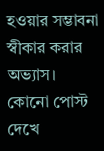হওয়ার সম্ভাবনা স্বীকার করার অভ্যাস। কোনো পোস্ট দেখে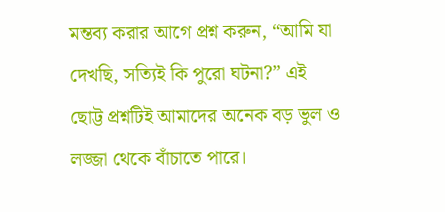মন্তব্য করার আগে প্রশ্ন করুন, “আমি যা দেখছি, সত্যিই কি পুরো ঘটনা?” এই ছোট্ট প্রশ্নটিই আমাদের অনেক বড় ভুল ও লজ্জা থেকে বাঁচাতে পারে।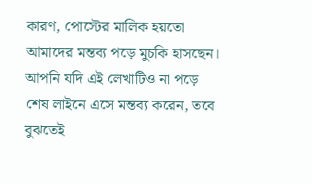কারণ, পোস্টের মালিক হয়তো আমাদের মন্তব্য পড়ে মুচকি হাসছেন। আপনি যদি এই লেখাটিও না পড়ে শেষ লাইনে এসে মন্তব্য করেন, তবে বুঝতেই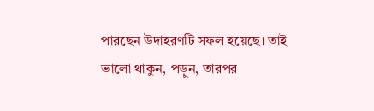পারছেন উদাহরণটি সফল হয়েছে। তাই ভালো থাকুন, পড়ুন, তারপর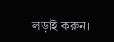লড়াই করুন।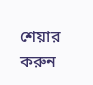শেয়ার করুন